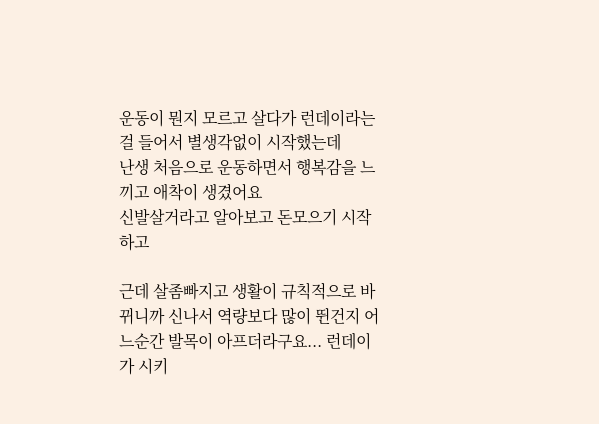운동이 뭔지 모르고 살다가 런데이라는걸 들어서 별생각없이 시작했는데
난생 처음으로 운동하면서 행복감을 느끼고 애착이 생겼어요
신발살거라고 알아보고 돈모으기 시작하고

근데 살좀빠지고 생활이 규칙적으로 바뀌니까 신나서 역량보다 많이 뛴건지 어느순간 발목이 아프더라구요... 런데이가 시키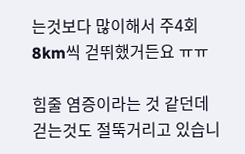는것보다 많이해서 주4회 8km씩 걷뛰했거든요 ㅠㅠ

힘줄 염증이라는 것 같던데 걷는것도 절뚝거리고 있습니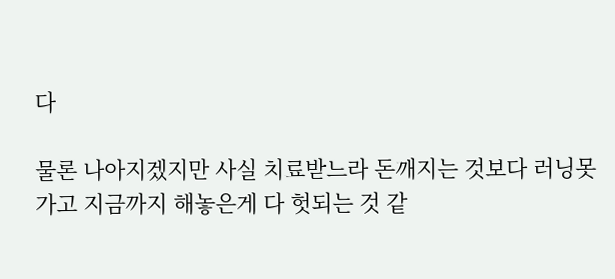다

물론 나아지겠지만 사실 치료받느라 돈깨지는 것보다 러닝못가고 지금까지 해놓은게 다 헛되는 것 같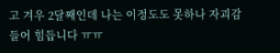고 겨우 2달째인데 나는 이정도도 못하나 자괴감들어 힘듭니다 ㅠㅠ